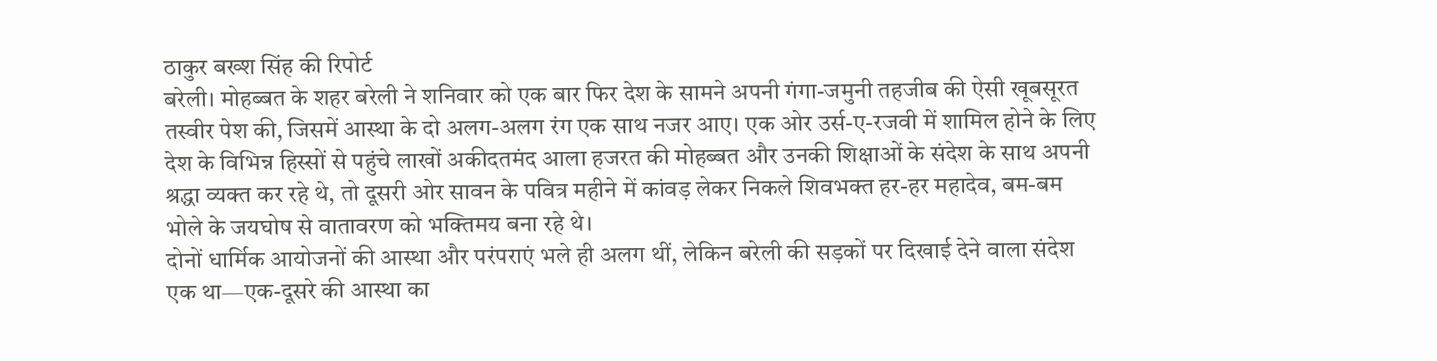ठाकुर बख्श सिंह की रिपोर्ट
बरेली। मोहब्बत के शहर बरेली ने शनिवार को एक बार फिर देश के सामने अपनी गंगा-जमुनी तहजीब की ऐसी खूबसूरत तस्वीर पेश की, जिसमें आस्था के दो अलग-अलग रंग एक साथ नजर आए। एक ओर उर्स-ए-रजवी में शामिल होने के लिए देश के विभिन्न हिस्सों से पहुंचे लाखों अकीदतमंद आला हजरत की मोहब्बत और उनकी शिक्षाओं के संदेश के साथ अपनी श्रद्धा व्यक्त कर रहे थे, तो दूसरी ओर सावन के पवित्र महीने में कांवड़ लेकर निकले शिवभक्त हर-हर महादेव, बम-बम भोले के जयघोष से वातावरण को भक्तिमय बना रहे थे।
दोनों धार्मिक आयोजनों की आस्था और परंपराएं भले ही अलग थीं, लेकिन बरेली की सड़कों पर दिखाई देने वाला संदेश एक था—एक-दूसरे की आस्था का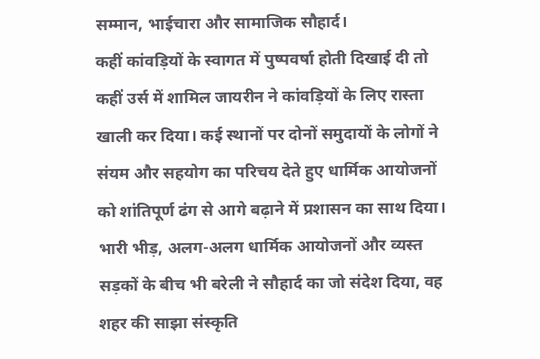सम्मान, भाईचारा और सामाजिक सौहार्द।
कहीं कांवड़ियों के स्वागत में पुष्पवर्षा होती दिखाई दी तो कहीं उर्स में शामिल जायरीन ने कांवड़ियों के लिए रास्ता खाली कर दिया। कई स्थानों पर दोनों समुदायों के लोगों ने संयम और सहयोग का परिचय देते हुए धार्मिक आयोजनों को शांतिपूर्ण ढंग से आगे बढ़ाने में प्रशासन का साथ दिया। भारी भीड़, अलग-अलग धार्मिक आयोजनों और व्यस्त सड़कों के बीच भी बरेली ने सौहार्द का जो संदेश दिया, वह शहर की साझा संस्कृति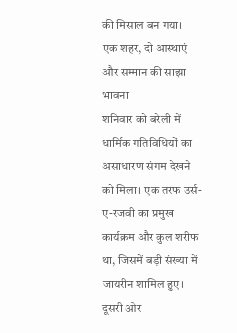की मिसाल बन गया।
एक शहर, दो आस्थाएं और सम्मान की साझा भावना
शनिवार को बरेली में धार्मिक गतिविधियों का असाधारण संगम देखने को मिला। एक तरफ उर्स-ए-रजवी का प्रमुख कार्यक्रम और कुल शरीफ था, जिसमें बड़ी संख्या में जायरीन शामिल हुए। दूसरी ओर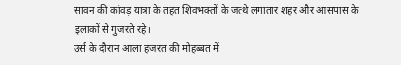सावन की कांवड़ यात्रा के तहत शिवभक्तों के जत्थे लगातार शहर और आसपास के इलाकों से गुजरते रहे।
उर्स के दौरान आला हजरत की मोहब्बत में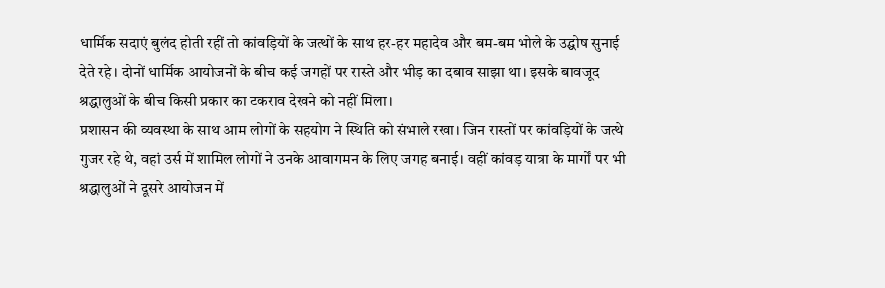धार्मिक सदाएं बुलंद होती रहीं तो कांवड़ियों के जत्थों के साथ हर-हर महादेव और बम-बम भोले के उद्घोष सुनाई देते रहे। दोनों धार्मिक आयोजनों के बीच कई जगहों पर रास्ते और भीड़ का दबाव साझा था। इसके बावजूद श्रद्धालुओं के बीच किसी प्रकार का टकराव देखने को नहीं मिला।
प्रशासन की व्यवस्था के साथ आम लोगों के सहयोग ने स्थिति को संभाले रखा। जिन रास्तों पर कांवड़ियों के जत्थे गुजर रहे थे, वहां उर्स में शामिल लोगों ने उनके आवागमन के लिए जगह बनाई। वहीं कांवड़ यात्रा के मार्गों पर भी श्रद्धालुओं ने दूसरे आयोजन में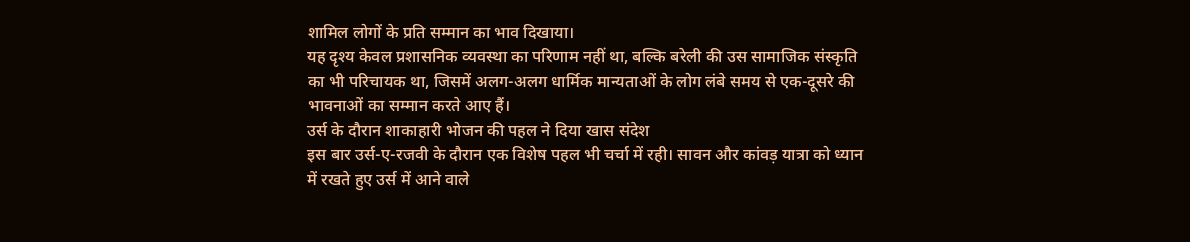शामिल लोगों के प्रति सम्मान का भाव दिखाया।
यह दृश्य केवल प्रशासनिक व्यवस्था का परिणाम नहीं था, बल्कि बरेली की उस सामाजिक संस्कृति का भी परिचायक था, जिसमें अलग-अलग धार्मिक मान्यताओं के लोग लंबे समय से एक-दूसरे की भावनाओं का सम्मान करते आए हैं।
उर्स के दौरान शाकाहारी भोजन की पहल ने दिया खास संदेश
इस बार उर्स-ए-रजवी के दौरान एक विशेष पहल भी चर्चा में रही। सावन और कांवड़ यात्रा को ध्यान में रखते हुए उर्स में आने वाले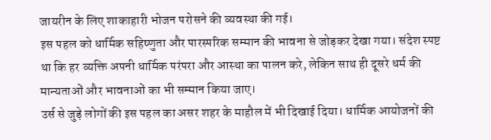जायरीन के लिए शाकाहारी भोजन परोसने की व्यवस्था की गई।
इस पहल को धार्मिक सहिष्णुता और पारस्परिक सम्मान की भावना से जोड़कर देखा गया। संदेश स्पष्ट था कि हर व्यक्ति अपनी धार्मिक परंपरा और आस्था का पालन करे, लेकिन साथ ही दूसरे धर्म की मान्यताओं और भावनाओं का भी सम्मान किया जाए।
उर्स से जुड़े लोगों की इस पहल का असर शहर के माहौल में भी दिखाई दिया। धार्मिक आयोजनों की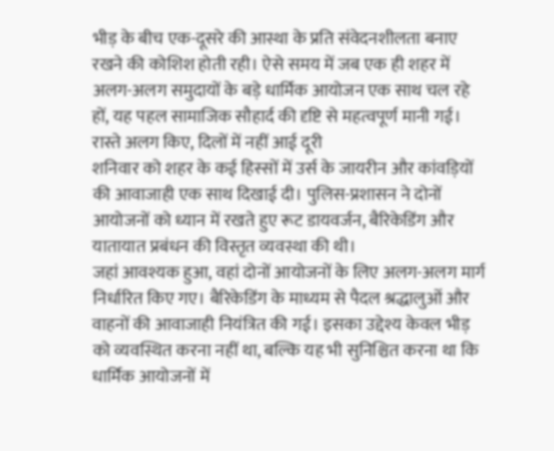भीड़ के बीच एक-दूसरे की आस्था के प्रति संवेदनशीलता बनाए रखने की कोशिश होती रही। ऐसे समय में जब एक ही शहर में अलग-अलग समुदायों के बड़े धार्मिक आयोजन एक साथ चल रहे हों, यह पहल सामाजिक सौहार्द की दृष्टि से महत्वपूर्ण मानी गई।
रास्ते अलग किए, दिलों में नहीं आई दूरी
शनिवार को शहर के कई हिस्सों में उर्स के जायरीन और कांवड़ियों की आवाजाही एक साथ दिखाई दी। पुलिस-प्रशासन ने दोनों आयोजनों को ध्यान में रखते हुए रूट डायवर्जन, बैरिकेडिंग और यातायात प्रबंधन की विस्तृत व्यवस्था की थी।
जहां आवश्यक हुआ, वहां दोनों आयोजनों के लिए अलग-अलग मार्ग निर्धारित किए गए। बैरिकेडिंग के माध्यम से पैदल श्रद्धालुओं और वाहनों की आवाजाही नियंत्रित की गई। इसका उद्देश्य केवल भीड़ को व्यवस्थित करना नहीं था, बल्कि यह भी सुनिश्चित करना था कि धार्मिक आयोजनों में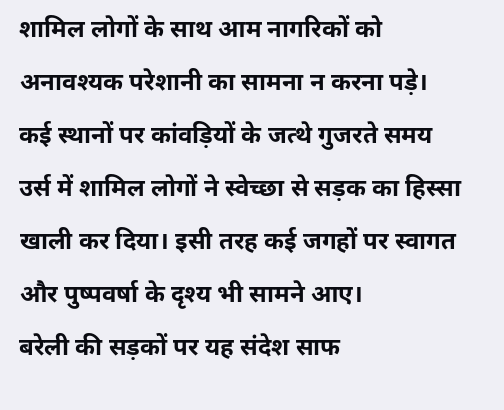शामिल लोगों के साथ आम नागरिकों को अनावश्यक परेशानी का सामना न करना पड़े।
कई स्थानों पर कांवड़ियों के जत्थे गुजरते समय उर्स में शामिल लोगों ने स्वेच्छा से सड़क का हिस्सा खाली कर दिया। इसी तरह कई जगहों पर स्वागत और पुष्पवर्षा के दृश्य भी सामने आए।
बरेली की सड़कों पर यह संदेश साफ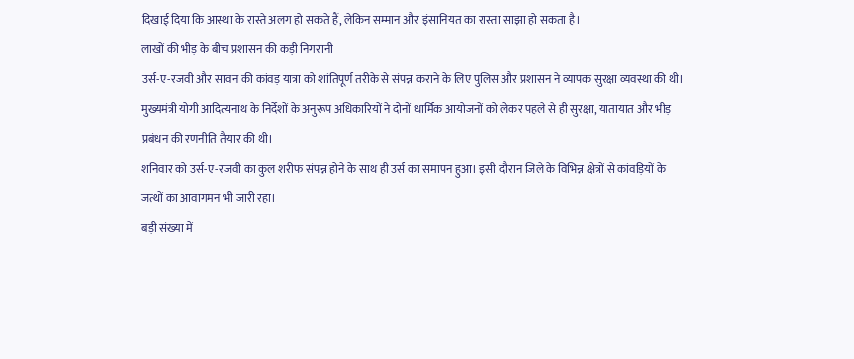दिखाई दिया कि आस्था के रास्ते अलग हो सकते हैं, लेकिन सम्मान और इंसानियत का रास्ता साझा हो सकता है।
लाखों की भीड़ के बीच प्रशासन की कड़ी निगरानी
उर्स-ए-रजवी और सावन की कांवड़ यात्रा को शांतिपूर्ण तरीके से संपन्न कराने के लिए पुलिस और प्रशासन ने व्यापक सुरक्षा व्यवस्था की थी। मुख्यमंत्री योगी आदित्यनाथ के निर्देशों के अनुरूप अधिकारियों ने दोनों धार्मिक आयोजनों को लेकर पहले से ही सुरक्षा, यातायात और भीड़ प्रबंधन की रणनीति तैयार की थी।
शनिवार को उर्स-ए-रजवी का कुल शरीफ संपन्न होने के साथ ही उर्स का समापन हुआ। इसी दौरान जिले के विभिन्न क्षेत्रों से कांवड़ियों के जत्थों का आवागमन भी जारी रहा।
बड़ी संख्या में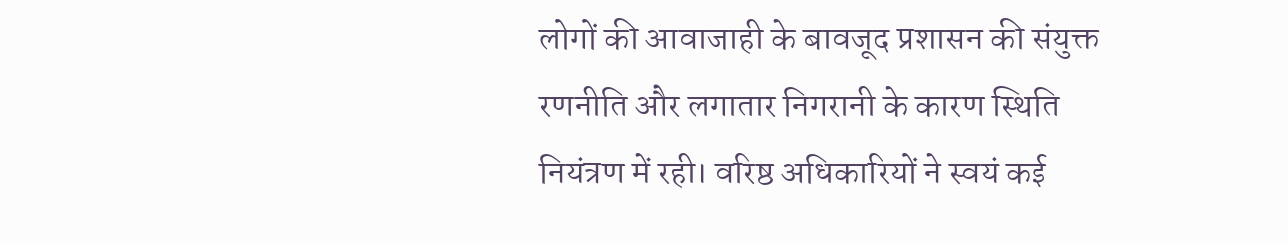लोगों की आवाजाही के बावजूद प्रशासन की संयुक्त रणनीति और लगातार निगरानी के कारण स्थिति नियंत्रण में रही। वरिष्ठ अधिकारियों ने स्वयं कई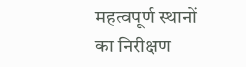महत्वपूर्ण स्थानों का निरीक्षण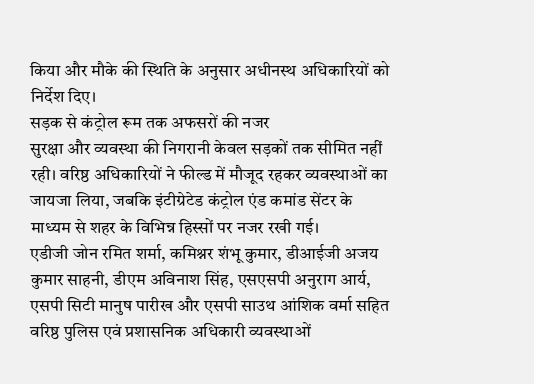किया और मौके की स्थिति के अनुसार अधीनस्थ अधिकारियों को निर्देश दिए।
सड़क से कंट्रोल रूम तक अफसरों की नजर
सुरक्षा और व्यवस्था की निगरानी केवल सड़कों तक सीमित नहीं रही। वरिष्ठ अधिकारियों ने फील्ड में मौजूद रहकर व्यवस्थाओं का जायजा लिया, जबकि इंटीग्रेटेड कंट्रोल एंड कमांड सेंटर के माध्यम से शहर के विभिन्न हिस्सों पर नजर रखी गई।
एडीजी जोन रमित शर्मा, कमिश्नर शंभू कुमार, डीआईजी अजय कुमार साहनी, डीएम अविनाश सिंह, एसएसपी अनुराग आर्य, एसपी सिटी मानुष पारीख और एसपी साउथ आंशिक वर्मा सहित वरिष्ठ पुलिस एवं प्रशासनिक अधिकारी व्यवस्थाओं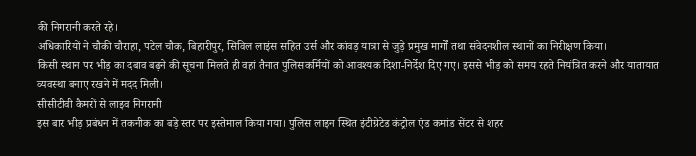की निगरानी करते रहे।
अधिकारियों ने चौकी चौराहा, पटेल चौक, बिहारीपुर, सिविल लाइंस सहित उर्स और कांवड़ यात्रा से जुड़े प्रमुख मार्गों तथा संवेदनशील स्थानों का निरीक्षण किया।
किसी स्थान पर भीड़ का दबाव बढ़ने की सूचना मिलते ही वहां तैनात पुलिसकर्मियों को आवश्यक दिशा-निर्देश दिए गए। इससे भीड़ को समय रहते नियंत्रित करने और यातायात व्यवस्था बनाए रखने में मदद मिली।
सीसीटीवी कैमरों से लाइव निगरानी
इस बार भीड़ प्रबंधन में तकनीक का बड़े स्तर पर इस्तेमाल किया गया। पुलिस लाइन स्थित इंटीग्रेटेड कंट्रोल एंड कमांड सेंटर से शहर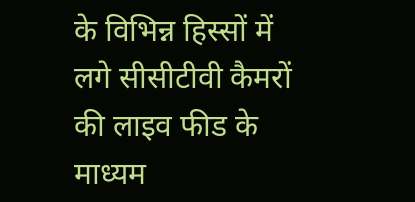के विभिन्न हिस्सों में लगे सीसीटीवी कैमरों की लाइव फीड के माध्यम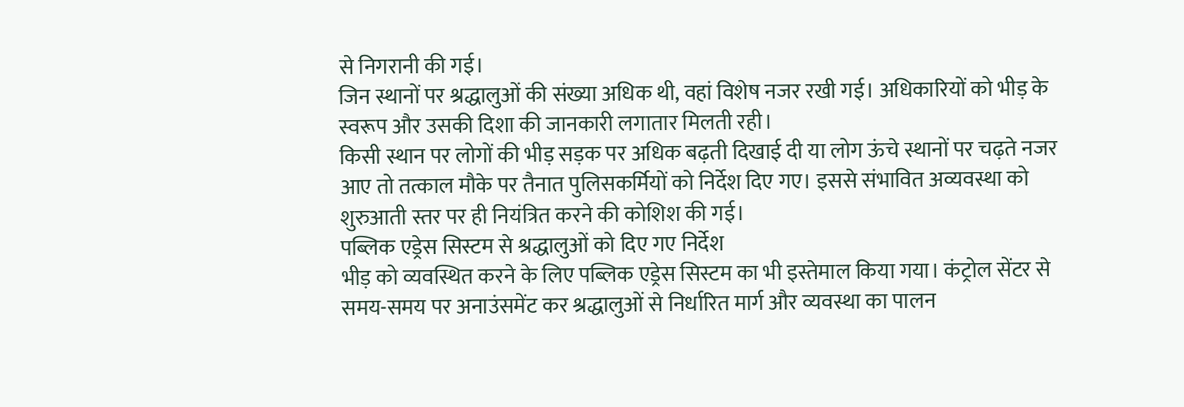से निगरानी की गई।
जिन स्थानों पर श्रद्धालुओं की संख्या अधिक थी, वहां विशेष नजर रखी गई। अधिकारियों को भीड़ के स्वरूप और उसकी दिशा की जानकारी लगातार मिलती रही।
किसी स्थान पर लोगों की भीड़ सड़क पर अधिक बढ़ती दिखाई दी या लोग ऊंचे स्थानों पर चढ़ते नजर आए तो तत्काल मौके पर तैनात पुलिसकर्मियों को निर्देश दिए गए। इससे संभावित अव्यवस्था को शुरुआती स्तर पर ही नियंत्रित करने की कोशिश की गई।
पब्लिक एड्रेस सिस्टम से श्रद्धालुओं को दिए गए निर्देश
भीड़ को व्यवस्थित करने के लिए पब्लिक एड्रेस सिस्टम का भी इस्तेमाल किया गया। कंट्रोल सेंटर से समय-समय पर अनाउंसमेंट कर श्रद्धालुओं से निर्धारित मार्ग और व्यवस्था का पालन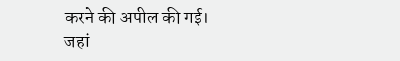करने की अपील की गई।
जहां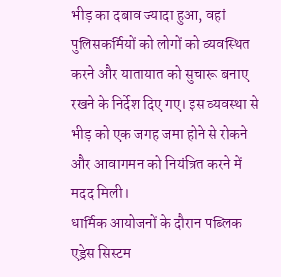भीड़ का दबाव ज्यादा हुआ, वहां पुलिसकर्मियों को लोगों को व्यवस्थित करने और यातायात को सुचारू बनाए रखने के निर्देश दिए गए। इस व्यवस्था से भीड़ को एक जगह जमा होने से रोकने और आवागमन को नियंत्रित करने में मदद मिली।
धार्मिक आयोजनों के दौरान पब्लिक एड्रेस सिस्टम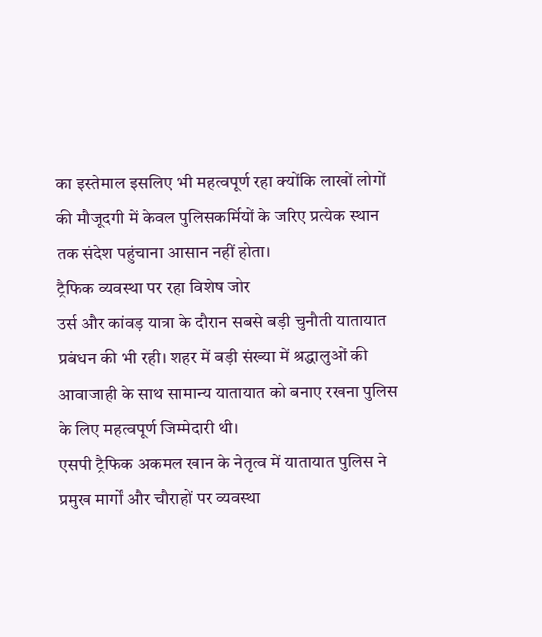का इस्तेमाल इसलिए भी महत्वपूर्ण रहा क्योंकि लाखों लोगों की मौजूदगी में केवल पुलिसकर्मियों के जरिए प्रत्येक स्थान तक संदेश पहुंचाना आसान नहीं होता।
ट्रैफिक व्यवस्था पर रहा विशेष जोर
उर्स और कांवड़ यात्रा के दौरान सबसे बड़ी चुनौती यातायात प्रबंधन की भी रही। शहर में बड़ी संख्या में श्रद्धालुओं की आवाजाही के साथ सामान्य यातायात को बनाए रखना पुलिस के लिए महत्वपूर्ण जिम्मेदारी थी।
एसपी ट्रैफिक अकमल खान के नेतृत्व में यातायात पुलिस ने प्रमुख मार्गों और चौराहों पर व्यवस्था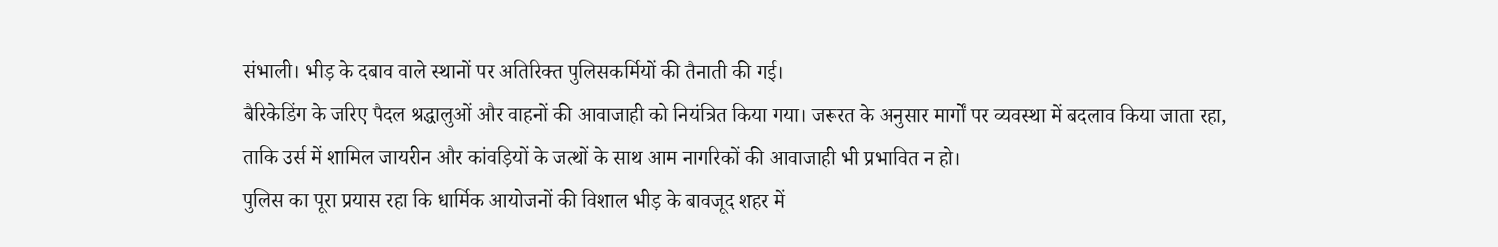संभाली। भीड़ के दबाव वाले स्थानों पर अतिरिक्त पुलिसकर्मियों की तैनाती की गई।
बैरिकेडिंग के जरिए पैदल श्रद्धालुओं और वाहनों की आवाजाही को नियंत्रित किया गया। जरूरत के अनुसार मार्गों पर व्यवस्था में बदलाव किया जाता रहा, ताकि उर्स में शामिल जायरीन और कांवड़ियों के जत्थों के साथ आम नागरिकों की आवाजाही भी प्रभावित न हो।
पुलिस का पूरा प्रयास रहा कि धार्मिक आयोजनों की विशाल भीड़ के बावजूद शहर में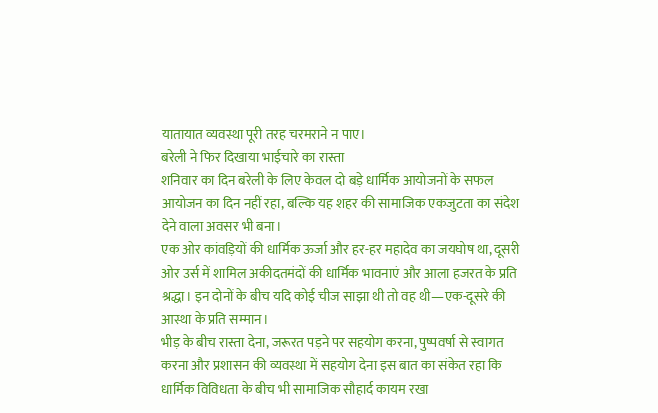यातायात व्यवस्था पूरी तरह चरमराने न पाए।
बरेली ने फिर दिखाया भाईचारे का रास्ता
शनिवार का दिन बरेली के लिए केवल दो बड़े धार्मिक आयोजनों के सफल आयोजन का दिन नहीं रहा, बल्कि यह शहर की सामाजिक एकजुटता का संदेश देने वाला अवसर भी बना।
एक ओर कांवड़ियों की धार्मिक ऊर्जा और हर-हर महादेव का जयघोष था, दूसरी ओर उर्स में शामिल अकीदतमंदों की धार्मिक भावनाएं और आला हजरत के प्रति श्रद्धा। इन दोनों के बीच यदि कोई चीज साझा थी तो वह थी—एक-दूसरे की आस्था के प्रति सम्मान।
भीड़ के बीच रास्ता देना, जरूरत पड़ने पर सहयोग करना, पुष्पवर्षा से स्वागत करना और प्रशासन की व्यवस्था में सहयोग देना इस बात का संकेत रहा कि धार्मिक विविधता के बीच भी सामाजिक सौहार्द कायम रखा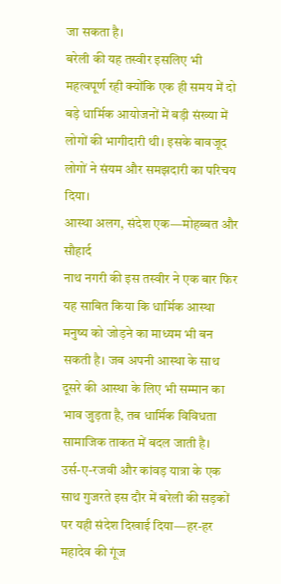जा सकता है।
बरेली की यह तस्वीर इसलिए भी महत्वपूर्ण रही क्योंकि एक ही समय में दो बड़े धार्मिक आयोजनों में बड़ी संख्या में लोगों की भागीदारी थी। इसके बावजूद लोगों ने संयम और समझदारी का परिचय दिया।
आस्था अलग, संदेश एक—मोहब्बत और सौहार्द
नाथ नगरी की इस तस्वीर ने एक बार फिर यह साबित किया कि धार्मिक आस्था मनुष्य को जोड़ने का माध्यम भी बन सकती है। जब अपनी आस्था के साथ दूसरे की आस्था के लिए भी सम्मान का भाव जुड़ता है, तब धार्मिक विविधता सामाजिक ताकत में बदल जाती है।
उर्स-ए-रजवी और कांवड़ यात्रा के एक साथ गुजरते इस दौर में बरेली की सड़कों पर यही संदेश दिखाई दिया—हर-हर महादेव की गूंज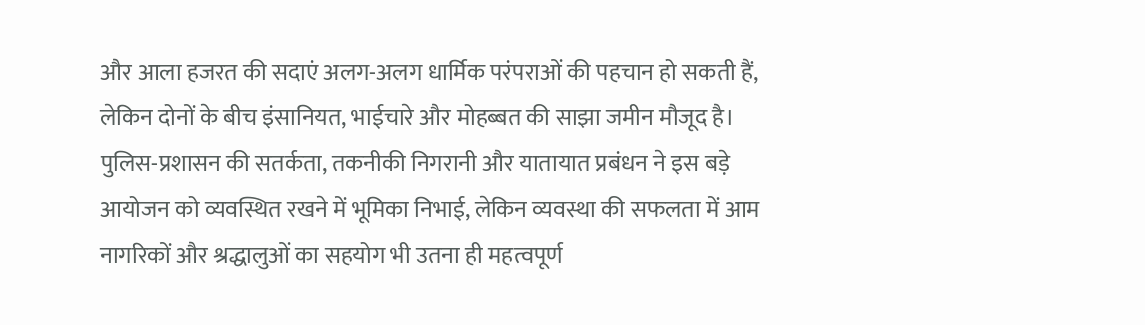और आला हजरत की सदाएं अलग-अलग धार्मिक परंपराओं की पहचान हो सकती हैं, लेकिन दोनों के बीच इंसानियत, भाईचारे और मोहब्बत की साझा जमीन मौजूद है।
पुलिस-प्रशासन की सतर्कता, तकनीकी निगरानी और यातायात प्रबंधन ने इस बड़े आयोजन को व्यवस्थित रखने में भूमिका निभाई, लेकिन व्यवस्था की सफलता में आम नागरिकों और श्रद्धालुओं का सहयोग भी उतना ही महत्वपूर्ण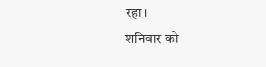रहा।
शनिवार को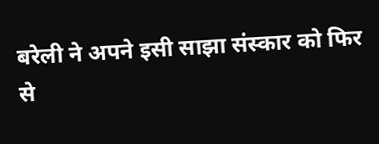बरेली ने अपने इसी साझा संस्कार को फिर से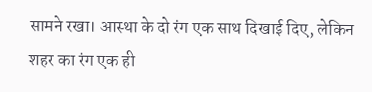सामने रखा। आस्था के दो रंग एक साथ दिखाई दिए, लेकिन शहर का रंग एक ही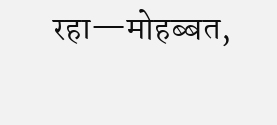रहा—मोहब्बत,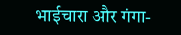भाईचारा और गंगा-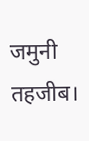जमुनी तहजीब।